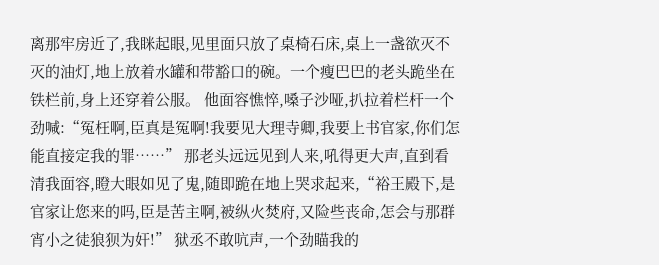离那牢房近了,我眯起眼,见里面只放了桌椅石床,桌上一盏欲灭不灭的油灯,地上放着水罐和带豁口的碗。一个瘦巴巴的老头跪坐在铁栏前,身上还穿着公服。 他面容憔悴,嗓子沙哑,扒拉着栏杆一个劲喊:“冤枉啊,臣真是冤啊!我要见大理寺卿,我要上书官家,你们怎能直接定我的罪……” 那老头远远见到人来,吼得更大声,直到看清我面容,瞪大眼如见了鬼,随即跪在地上哭求起来,“裕王殿下,是官家让您来的吗,臣是苦主啊,被纵火焚府,又险些丧命,怎会与那群宵小之徒狼狈为奸!” 狱丞不敢吭声,一个劲瞄我的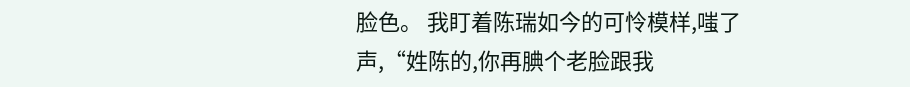脸色。 我盯着陈瑞如今的可怜模样,嗤了声,“姓陈的,你再腆个老脸跟我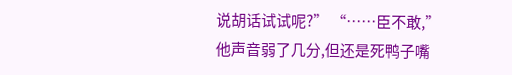说胡话试试呢?” “……臣不敢,”他声音弱了几分,但还是死鸭子嘴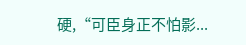硬,“可臣身正不怕影...